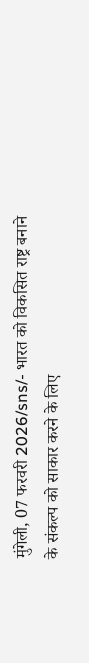मुंगेली, 07 फरवरी 2026/sns/- भारत को विकसित राष्ट्र बनाने के संकल्प को साकार करने के लिए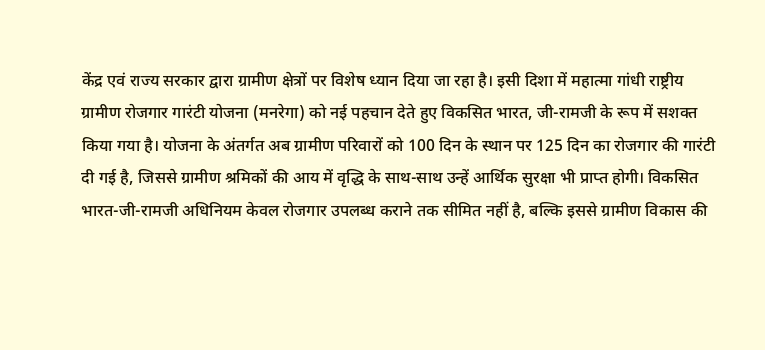केंद्र एवं राज्य सरकार द्वारा ग्रामीण क्षेत्रों पर विशेष ध्यान दिया जा रहा है। इसी दिशा में महात्मा गांधी राष्ट्रीय ग्रामीण रोजगार गारंटी योजना (मनरेगा) को नई पहचान देते हुए विकसित भारत, जी-रामजी के रूप में सशक्त किया गया है। योजना के अंतर्गत अब ग्रामीण परिवारों को 100 दिन के स्थान पर 125 दिन का रोजगार की गारंटी दी गई है, जिससे ग्रामीण श्रमिकों की आय में वृद्धि के साथ-साथ उन्हें आर्थिक सुरक्षा भी प्राप्त होगी। विकसित भारत-जी-रामजी अधिनियम केवल रोजगार उपलब्ध कराने तक सीमित नहीं है, बल्कि इससे ग्रामीण विकास की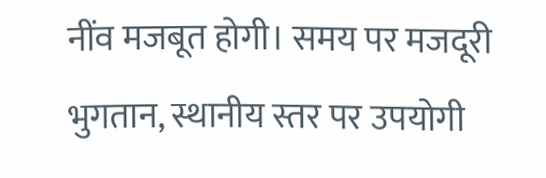नींव मजबूत होगी। समय पर मजदूरी भुगतान, स्थानीय स्तर पर उपयोगी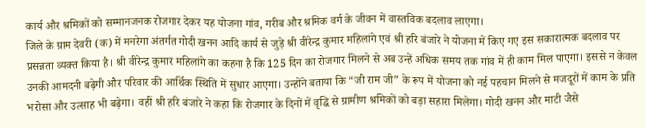कार्य और श्रमिकों को सम्मानजनक रोजगार देकर यह योजना गांव, गरीब और श्रमिक वर्ग के जीवन में वास्तविक बदलाव लाएगा।
जिले के ग्राम देवरी (क) में मनरेगा अंतर्गत गोदी खनन आदि कार्य से जुड़े श्री वीरेन्द्र कुमार महिलांगे एवं श्री हरि बंजारे ने योजना में किए गए इस सकारात्मक बदलाव पर प्रसन्नता व्यक्त किया है। श्री वीरेन्द्र कुमार महिलांगे का कहना है कि 125 दिन का रोजगार मिलने से अब उन्हें अधिक समय तक गांव में ही काम मिल पाएगा। इससे न केवल उनकी आमदनी बढ़ेगी और परिवार की आर्थिक स्थिति में सुधार आएगा। उन्होंने बताया कि “जी राम जी” के रूप में योजना को नई पहचान मिलने से मजदूरों में काम के प्रति भरोसा और उत्साह भी बढ़ेगा। वहीं श्री हरि बंजारे ने कहा कि रोजगार के दिनों में वृद्धि से ग्रामीण श्रमिकों को बड़ा सहारा मिलेगा। गोदी खनन और माटी जैसे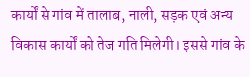कार्यों से गांव में तालाब, नाली, सड़क एवं अन्य विकास कार्यों को तेज गति मिलेगी। इससे गांव के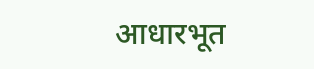आधारभूत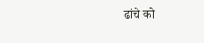ढांचे को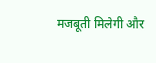मजबूती मिलेगी और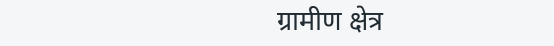ग्रामीण क्षेत्र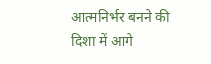आत्मनिर्भर बनने की दिशा में आगे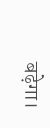बढ़ेगा।